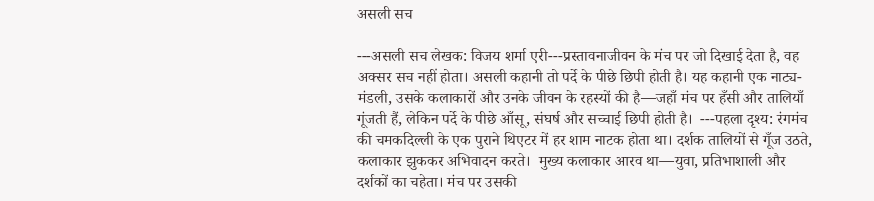असली सच

---असली सच लेखक: विजय शर्मा एरी---प्रस्तावनाजीवन के मंच पर जो दिखाई देता है, वह अक्सर सच नहीं होता। असली कहानी तो पर्दे के पीछे छिपी होती है। यह कहानी एक नाट्य-मंडली, उसके कलाकारों और उनके जीवन के रहस्यों की है—जहाँ मंच पर हँसी और तालियाँ गूंजती हैं, लेकिन पर्दे के पीछे आँसू, संघर्ष और सच्चाई छिपी होती है।  ---पहला दृश्य: रंगमंच की चमकदिल्ली के एक पुराने थिएटर में हर शाम नाटक होता था। दर्शक तालियों से गूँज उठते, कलाकार झुककर अभिवादन करते।  मुख्य कलाकार आरव था—युवा, प्रतिभाशाली और दर्शकों का चहेता। मंच पर उसकी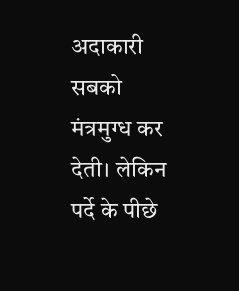अदाकारी सबको मंत्रमुग्ध कर देती। लेकिन पर्दे के पीछे